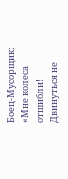Боец-Мусорщик: «Мне колеса отшибли! Двинуться не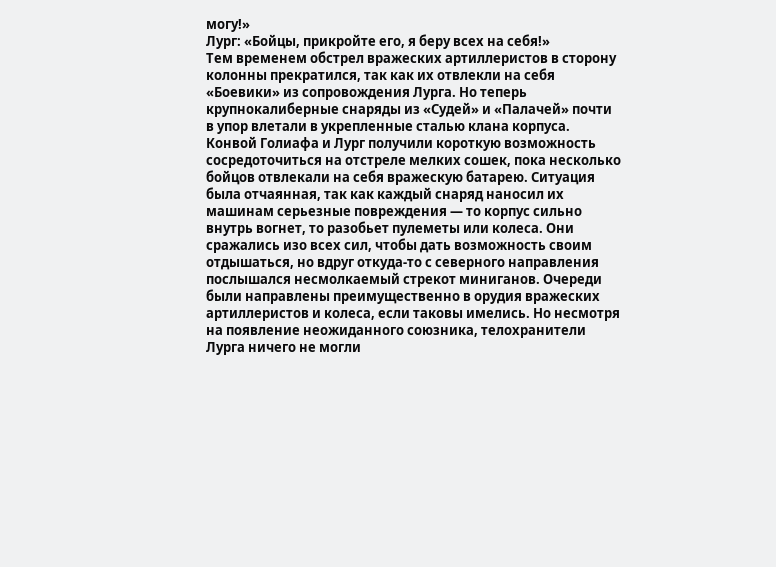могу!»
Лург: «Бойцы, прикройте его, я беру всех на себя!»
Тем временем обстрел вражеских артиллеристов в сторону колонны прекратился, так как их отвлекли на себя «Боевики» из сопровождения Лурга. Но теперь крупнокалиберные снаряды из «Судей» и «Палачей» почти в упор влетали в укрепленные сталью клана корпуса. Конвой Голиафа и Лург получили короткую возможность сосредоточиться на отстреле мелких сошек, пока несколько бойцов отвлекали на себя вражескую батарею. Ситуация была отчаянная, так как каждый снаряд наносил их машинам серьезные повреждения — то корпус сильно внутрь вогнет, то разобьет пулеметы или колеса. Они сражались изо всех сил, чтобы дать возможность своим отдышаться, но вдруг откуда-то с северного направления послышался несмолкаемый стрекот миниганов. Очереди были направлены преимущественно в орудия вражеских артиллеристов и колеса, если таковы имелись. Но несмотря на появление неожиданного союзника, телохранители Лурга ничего не могли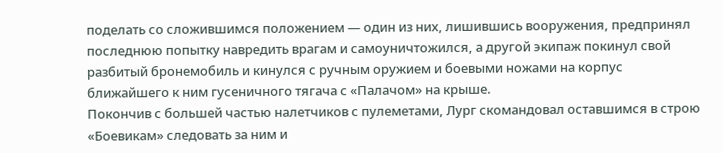поделать со сложившимся положением — один из них, лишившись вооружения, предпринял последнюю попытку навредить врагам и самоуничтожился, а другой экипаж покинул свой разбитый бронемобиль и кинулся с ручным оружием и боевыми ножами на корпус ближайшего к ним гусеничного тягача с «Палачом» на крыше.
Покончив с большей частью налетчиков с пулеметами, Лург скомандовал оставшимся в строю «Боевикам» следовать за ним и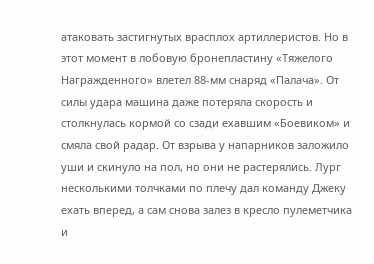атаковать застигнутых врасплох артиллеристов. Но в этот момент в лобовую бронепластину «Тяжелого Награжденного» влетел 88-мм снаряд «Палача». От силы удара машина даже потеряла скорость и столкнулась кормой со сзади ехавшим «Боевиком» и смяла свой радар. От взрыва у напарников заложило уши и скинуло на пол, но они не растерялись. Лург несколькими толчками по плечу дал команду Джеку ехать вперед, а сам снова залез в кресло пулеметчика и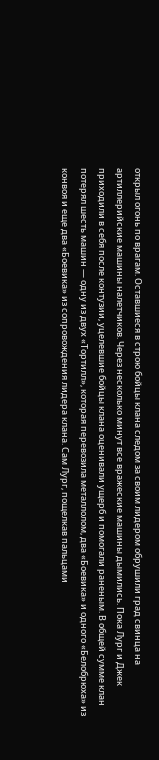открыл огонь по врагам. Оставшиеся в строю бойцы клана следом за своим лидером обрушили град свинца на артиллерийские машины налетчиков. Через несколько минут все вражеские машины дымились. Пока Лург и Джек приходили в себя после контузии, уцелевшие бойцы клана оценивали ущерб и помогали раненым. В общей сумме клан потерял шесть машин — одну из двух «Тортилл», которая перевозила металлолом, два «Боевика» и одного «Белобрюха» из конвоя и еще два «Боевика» из сопровождения лидера клана. Сам Лург, пощелкав пальцами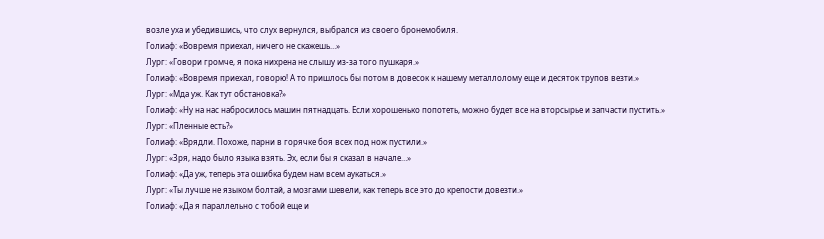возле уха и убедившись, что слух вернулся, выбрался из своего бронемобиля.
Голиаф: «Вовремя приехал, ничего не скажешь…»
Лург: «Говори громче, я пока нихрена не слышу из-за того пушкаря.»
Голиаф: «Вовремя приехал, говорю! А то пришлось бы потом в довесок к нашему металлолому еще и десяток трупов везти.»
Лург: «Мда уж. Как тут обстановка?»
Голиаф: «Ну на нас набросилось машин пятнадцать. Если хорошенько попотеть, можно будет все на вторсырье и запчасти пустить.»
Лург: «Пленные есть?»
Голиаф: «Врядли. Похоже, парни в горячке боя всех под нож пустили.»
Лург: «Зря, надо было языка взять. Эх, если бы я сказал в начале…»
Голиаф: «Да уж, теперь эта ошибка будем нам всем аукаться.»
Лург: «Ты лучше не языком болтай, а мозгами шевели, как теперь все это до крепости довезти.»
Голиаф: «Да я параллельно с тобой еще и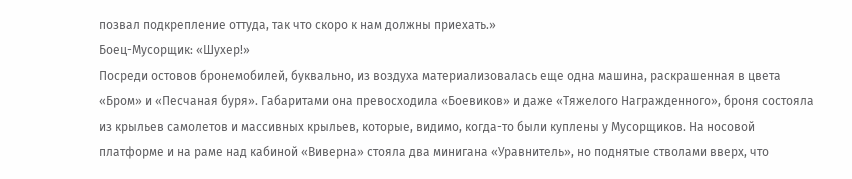позвал подкрепление оттуда, так что скоро к нам должны приехать.»
Боец-Мусорщик: «Шухер!»
Посреди остовов бронемобилей, буквально, из воздуха материализовалась еще одна машина, раскрашенная в цвета «Бром» и «Песчаная буря». Габаритами она превосходила «Боевиков» и даже «Тяжелого Награжденного», броня состояла из крыльев самолетов и массивных крыльев, которые, видимо, когда-то были куплены у Мусорщиков. На носовой платформе и на раме над кабиной «Виверна» стояла два минигана «Уравнитель», но поднятые стволами вверх, что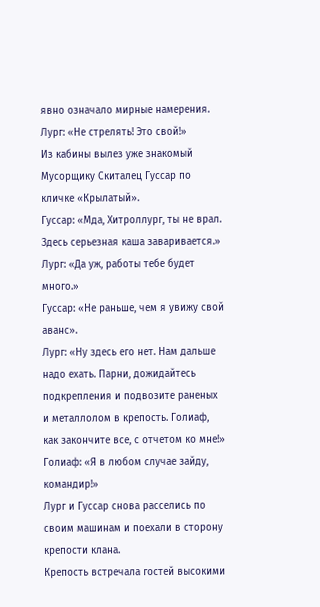явно означало мирные намерения.
Лург: «Не стрелять! Это свой!»
Из кабины вылез уже знакомый Мусорщику Скиталец Гуссар по кличке «Крылатый».
Гуссар: «Мда, Хитроллург, ты не врал. Здесь серьезная каша заваривается.»
Лург: «Да уж, работы тебе будет много.»
Гуссар: «Не раньше, чем я увижу свой аванс».
Лург: «Ну здесь его нет. Нам дальше надо ехать. Парни, дожидайтесь подкрепления и подвозите раненых и металлолом в крепость. Голиаф, как закончите все, с отчетом ко мне!»
Голиаф: «Я в любом случае зайду, командир!»
Лург и Гуссар снова расселись по своим машинам и поехали в сторону крепости клана.
Крепость встречала гостей высокими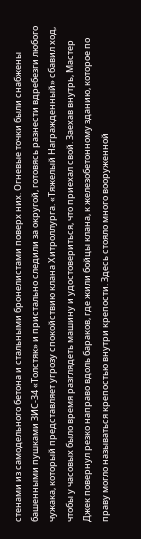стенами из самодельного бетона и стальными бронелистами поверх них. Огневые точки были снабжены башенными пушками ЗИС-34 «Толстяк» и пристально следили за округой, готовясь разнести вдребезги любого чужака, который представляет угрозу спокойствию клана Хитроллурга. «Тяжелый Награжденный» сбавил ход, чтобы у часовых было время разглядеть машину и удостовериться, что приехал свой. Заехав внутрь, Мастер Джек повернул резко направо вдоль бараков, где жили бойцы клана, к железобетонному зданию, которое по праву могло называться крепостью внутри крепости. Здесь стояло много вооруженной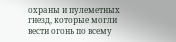охраны и пулеметных гнезд, которые могли вести огонь по всему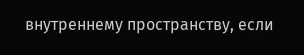внутреннему пространству, если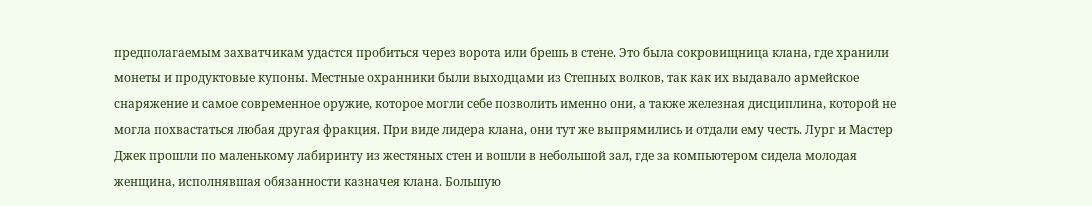предполагаемым захватчикам удастся пробиться через ворота или брешь в стене. Это была сокровищница клана, где хранили монеты и продуктовые купоны. Местные охранники были выходцами из Степных волков, так как их выдавало армейское снаряжение и самое современное оружие, которое могли себе позволить именно они, а также железная дисциплина, которой не могла похвастаться любая другая фракция. При виде лидера клана, они тут же выпрямились и отдали ему честь. Лург и Мастер Джек прошли по маленькому лабиринту из жестяных стен и вошли в небольшой зал, где за компьютером сидела молодая женщина, исполнявшая обязанности казначея клана. Большую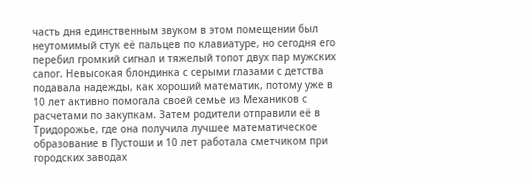часть дня единственным звуком в этом помещении был неутомимый стук её пальцев по клавиатуре, но сегодня его перебил громкий сигнал и тяжелый топот двух пар мужских сапог. Невысокая блондинка с серыми глазами с детства подавала надежды, как хороший математик, потому уже в 10 лет активно помогала своей семье из Механиков с расчетами по закупкам. Затем родители отправили её в Тридорожье, где она получила лучшее математическое образование в Пустоши и 10 лет работала сметчиком при городских заводах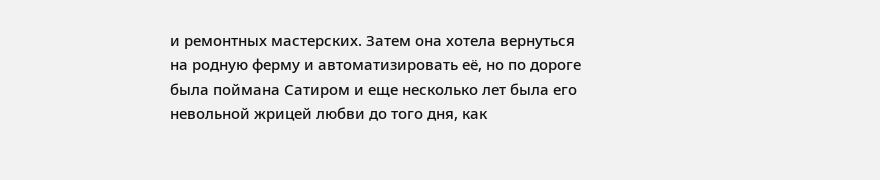и ремонтных мастерских. Затем она хотела вернуться на родную ферму и автоматизировать её, но по дороге была поймана Сатиром и еще несколько лет была его невольной жрицей любви до того дня, как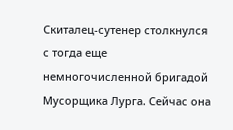Скиталец-сутенер столкнулся с тогда еще немногочисленной бригадой Мусорщика Лурга. Сейчас она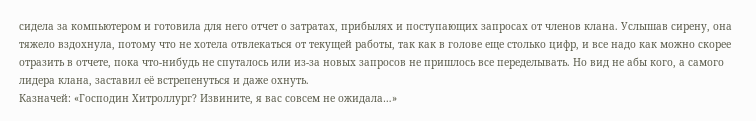сидела за компьютером и готовила для него отчет о затратах, прибылях и поступающих запросах от членов клана. Услышав сирену, она тяжело вздохнула, потому что не хотела отвлекаться от текущей работы, так как в голове еще столько цифр, и все надо как можно скорее отразить в отчете, пока что-нибудь не спуталось или из-за новых запросов не пришлось все переделывать. Но вид не абы кого, а самого лидера клана, заставил её встрепенуться и даже охнуть.
Казначей: «Господин Хитроллург? Извините, я вас совсем не ожидала…»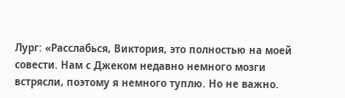Лург: «Расслабься, Виктория, это полностью на моей совести. Нам с Джеком недавно немного мозги встрясли, поэтому я немного туплю. Но не важно.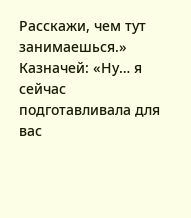Расскажи, чем тут занимаешься.»
Казначей: «Ну… я сейчас подготавливала для вас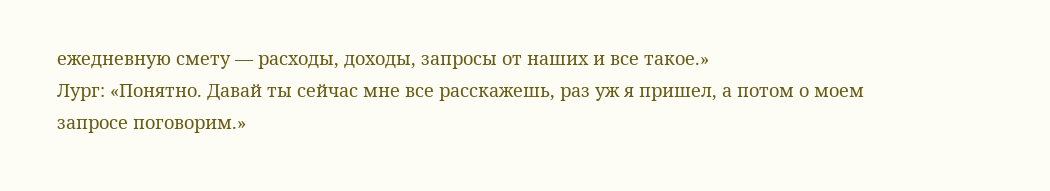ежедневную смету — расходы, доходы, запросы от наших и все такое.»
Лург: «Понятно. Давай ты сейчас мне все расскажешь, раз уж я пришел, а потом о моем запросе поговорим.»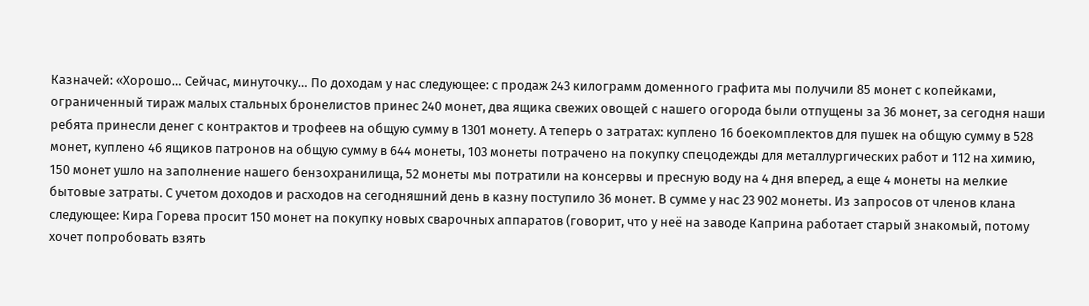Казначей: «Хорошо… Сейчас, минуточку… По доходам у нас следующее: с продаж 243 килограмм доменного графита мы получили 85 монет с копейками, ограниченный тираж малых стальных бронелистов принес 240 монет, два ящика свежих овощей с нашего огорода были отпущены за 36 монет, за сегодня наши ребята принесли денег с контрактов и трофеев на общую сумму в 1301 монету. А теперь о затратах: куплено 16 боекомплектов для пушек на общую сумму в 528 монет, куплено 46 ящиков патронов на общую сумму в 644 монеты, 103 монеты потрачено на покупку спецодежды для металлургических работ и 112 на химию, 150 монет ушло на заполнение нашего бензохранилища, 52 монеты мы потратили на консервы и пресную воду на 4 дня вперед, а еще 4 монеты на мелкие бытовые затраты. С учетом доходов и расходов на сегодняшний день в казну поступило 36 монет. В сумме у нас 23 902 монеты. Из запросов от членов клана следующее: Кира Горева просит 150 монет на покупку новых сварочных аппаратов (говорит, что у неё на заводе Каприна работает старый знакомый, потому хочет попробовать взять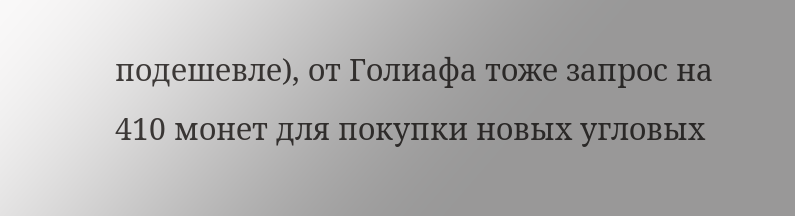подешевле), от Голиафа тоже запрос на 410 монет для покупки новых угловых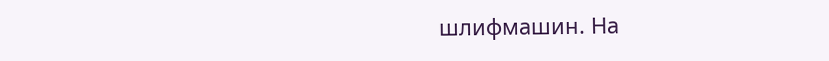шлифмашин. На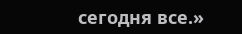сегодня все.»